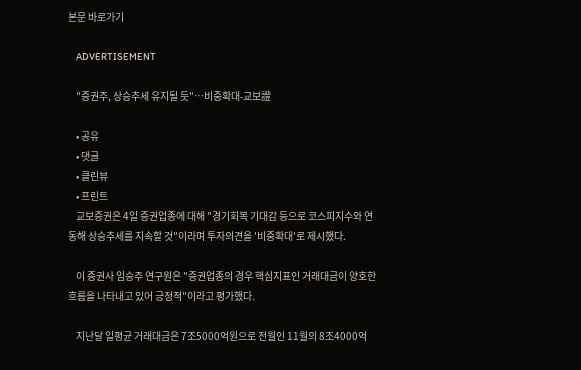본문 바로가기

    ADVERTISEMENT

    "증권주, 상승추세 유지될 듯"…비중확대-교보證

    • 공유
    • 댓글
    • 클린뷰
    • 프린트
    교보증권은 4일 증권업종에 대해 "경기회복 기대감 등으로 코스피지수와 연동해 상승추세를 지속할 것"이라며 투자의견을 '비중확대'로 제시했다.

    이 증권사 임승주 연구원은 "증권업종의 경우 핵심지표인 거래대금이 양호한 흐름을 나타내고 있어 긍정적"이라고 평가했다.

    지난달 일평균 거래대금은 7조5000억원으로 전월인 11월의 8조4000억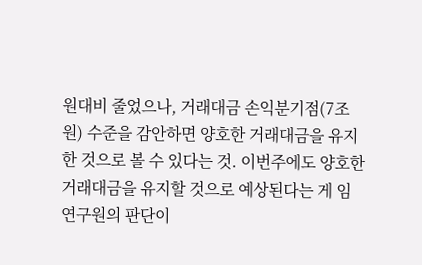원대비 줄었으나, 거래대금 손익분기점(7조원) 수준을 감안하면 양호한 거래대금을 유지한 것으로 볼 수 있다는 것. 이번주에도 양호한 거래대금을 유지할 것으로 예상된다는 게 임 연구원의 판단이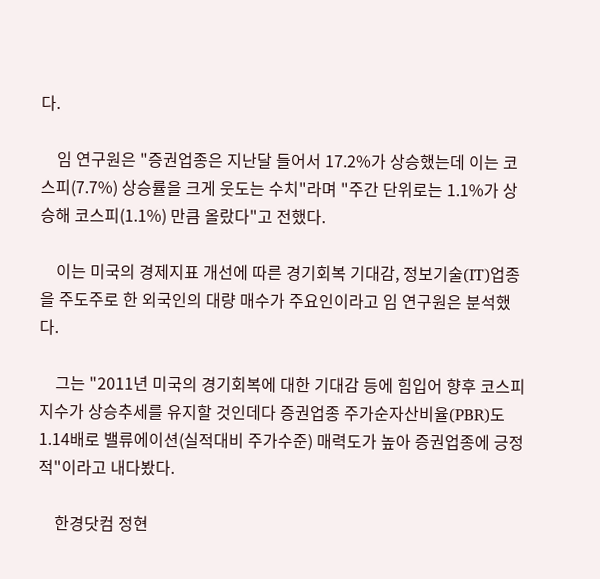다.

    임 연구원은 "증권업종은 지난달 들어서 17.2%가 상승했는데 이는 코스피(7.7%) 상승률을 크게 웃도는 수치"라며 "주간 단위로는 1.1%가 상승해 코스피(1.1%) 만큼 올랐다"고 전했다.

    이는 미국의 경제지표 개선에 따른 경기회복 기대감, 정보기술(IT)업종을 주도주로 한 외국인의 대량 매수가 주요인이라고 임 연구원은 분석했다.

    그는 "2011년 미국의 경기회복에 대한 기대감 등에 힘입어 향후 코스피지수가 상승추세를 유지할 것인데다 증권업종 주가순자산비율(PBR)도 1.14배로 밸류에이션(실적대비 주가수준) 매력도가 높아 증권업종에 긍정적"이라고 내다봤다.

    한경닷컴 정현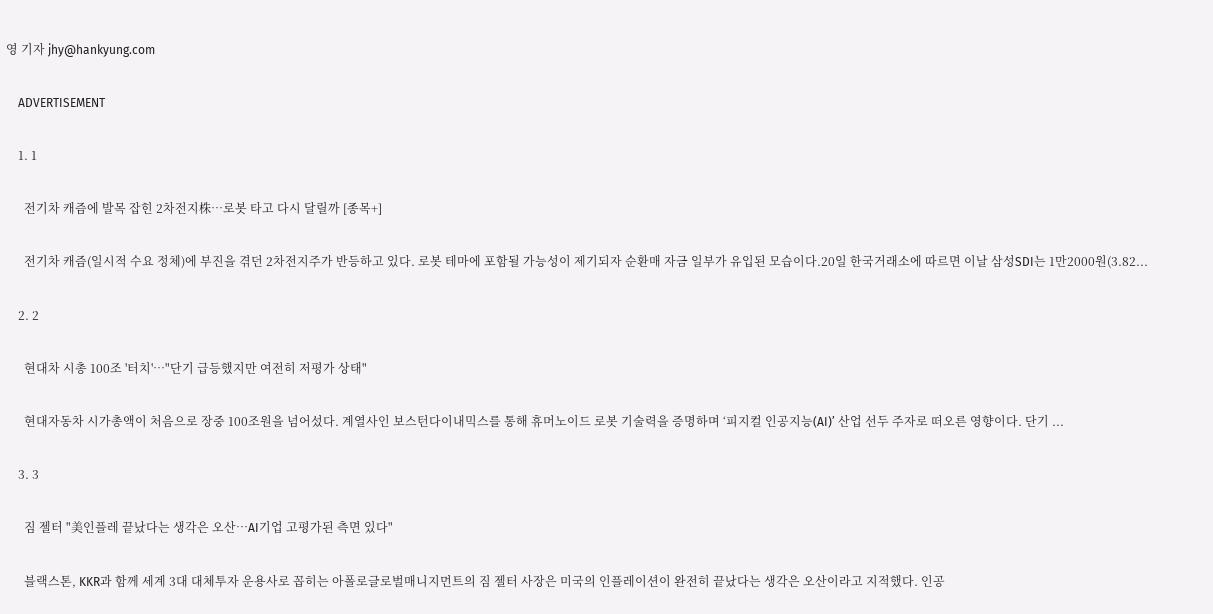영 기자 jhy@hankyung.com

    ADVERTISEMENT

    1. 1

      전기차 캐즘에 발목 잡힌 2차전지株…로봇 타고 다시 달릴까 [종목+]

      전기차 캐즘(일시적 수요 정체)에 부진을 겪던 2차전지주가 반등하고 있다. 로봇 테마에 포함될 가능성이 제기되자 순환매 자금 일부가 유입된 모습이다.20일 한국거래소에 따르면 이날 삼성SDI는 1만2000원(3.82...

    2. 2

      현대차 시총 100조 '터치'…"단기 급등했지만 여전히 저평가 상태"

      현대자동차 시가총액이 처음으로 장중 100조원을 넘어섰다. 계열사인 보스턴다이내믹스를 통해 휴머노이드 로봇 기술력을 증명하며 ‘피지컬 인공지능(AI)’ 산업 선두 주자로 떠오른 영향이다. 단기 ...

    3. 3

      짐 젤터 "美인플레 끝났다는 생각은 오산…AI기업 고평가된 측면 있다"

      블랙스톤, KKR과 함께 세계 3대 대체투자 운용사로 꼽히는 아폴로글로벌매니지먼트의 짐 젤터 사장은 미국의 인플레이션이 완전히 끝났다는 생각은 오산이라고 지적했다. 인공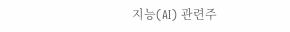지능(AI) 관련주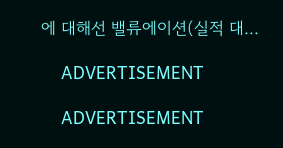에 대해선 밸류에이션(실적 대...

    ADVERTISEMENT

    ADVERTISEMENT